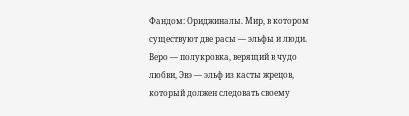Фандом: Ориджиналы. Мир, в котором существуют две расы — эльфы и люди. Веро — полукровка, верящий в чудо любви, Эвэ — эльф из касты жрецов, который должен следовать своему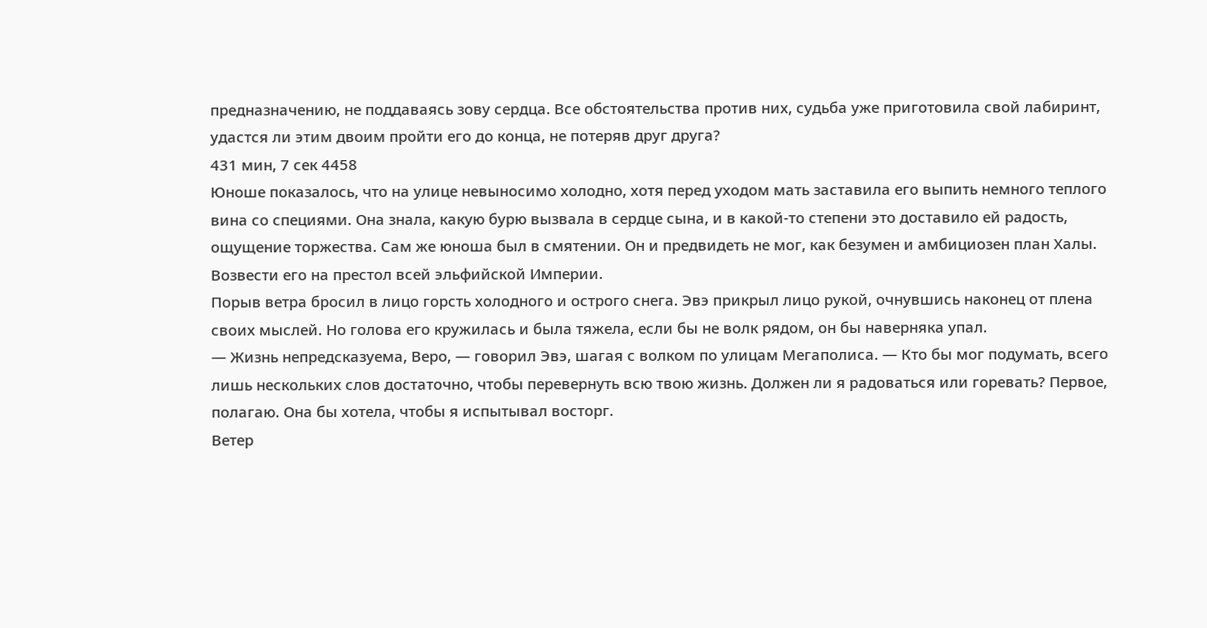предназначению, не поддаваясь зову сердца. Все обстоятельства против них, судьба уже приготовила свой лабиринт, удастся ли этим двоим пройти его до конца, не потеряв друг друга?
431 мин, 7 сек 4458
Юноше показалось, что на улице невыносимо холодно, хотя перед уходом мать заставила его выпить немного теплого вина со специями. Она знала, какую бурю вызвала в сердце сына, и в какой-то степени это доставило ей радость, ощущение торжества. Сам же юноша был в смятении. Он и предвидеть не мог, как безумен и амбициозен план Халы. Возвести его на престол всей эльфийской Империи.
Порыв ветра бросил в лицо горсть холодного и острого снега. Эвэ прикрыл лицо рукой, очнувшись наконец от плена своих мыслей. Но голова его кружилась и была тяжела, если бы не волк рядом, он бы наверняка упал.
— Жизнь непредсказуема, Веро, — говорил Эвэ, шагая с волком по улицам Мегаполиса. — Кто бы мог подумать, всего лишь нескольких слов достаточно, чтобы перевернуть всю твою жизнь. Должен ли я радоваться или горевать? Первое, полагаю. Она бы хотела, чтобы я испытывал восторг.
Ветер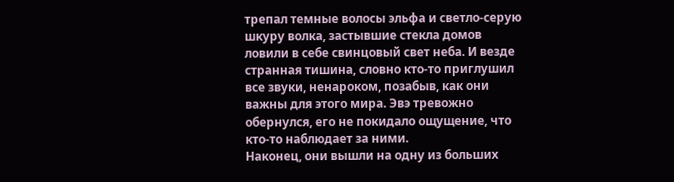трепал темные волосы эльфа и светло-серую шкуру волка, застывшие стекла домов ловили в себе свинцовый свет неба. И везде странная тишина, словно кто-то приглушил все звуки, ненароком, позабыв, как они важны для этого мира. Эвэ тревожно обернулся, его не покидало ощущение, что кто-то наблюдает за ними.
Наконец, они вышли на одну из больших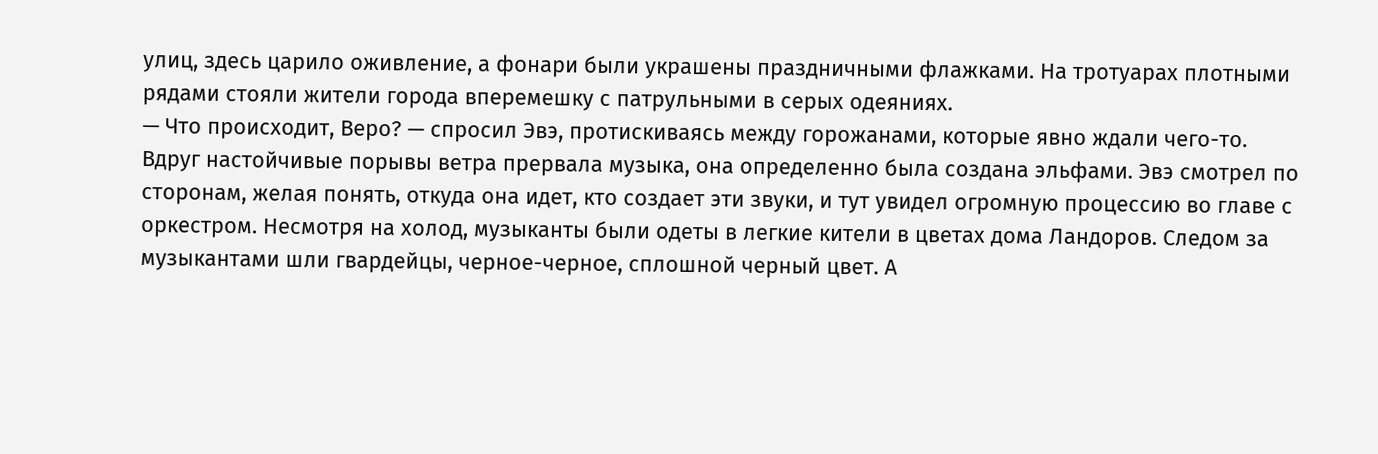улиц, здесь царило оживление, а фонари были украшены праздничными флажками. На тротуарах плотными рядами стояли жители города вперемешку с патрульными в серых одеяниях.
— Что происходит, Веро? — спросил Эвэ, протискиваясь между горожанами, которые явно ждали чего-то.
Вдруг настойчивые порывы ветра прервала музыка, она определенно была создана эльфами. Эвэ смотрел по сторонам, желая понять, откуда она идет, кто создает эти звуки, и тут увидел огромную процессию во главе с оркестром. Несмотря на холод, музыканты были одеты в легкие кители в цветах дома Ландоров. Следом за музыкантами шли гвардейцы, черное-черное, сплошной черный цвет. А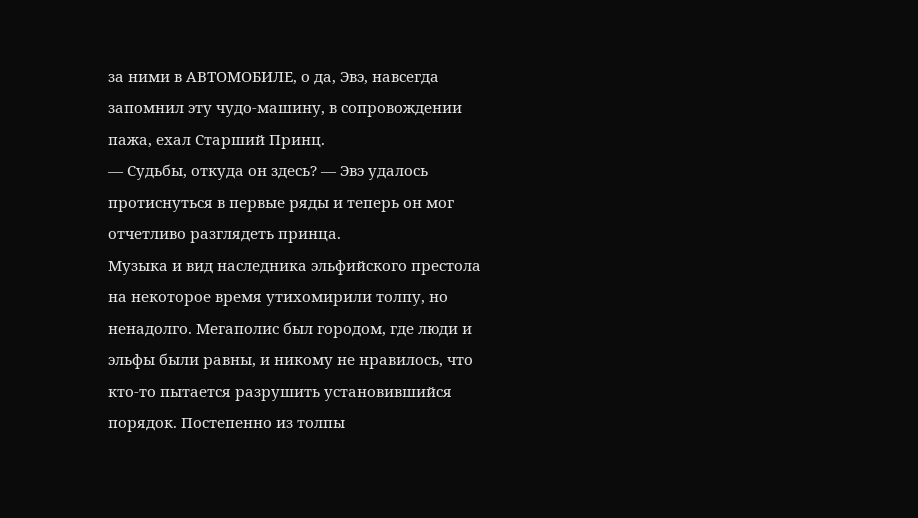за ними в АВТОМОБИЛЕ, о да, Эвэ, навсегда запомнил эту чудо-машину, в сопровождении пажа, ехал Старший Принц.
— Судьбы, откуда он здесь? — Эвэ удалось протиснуться в первые ряды и теперь он мог отчетливо разглядеть принца.
Музыка и вид наследника эльфийского престола на некоторое время утихомирили толпу, но ненадолго. Мегаполис был городом, где люди и эльфы были равны, и никому не нравилось, что кто-то пытается разрушить установившийся порядок. Постепенно из толпы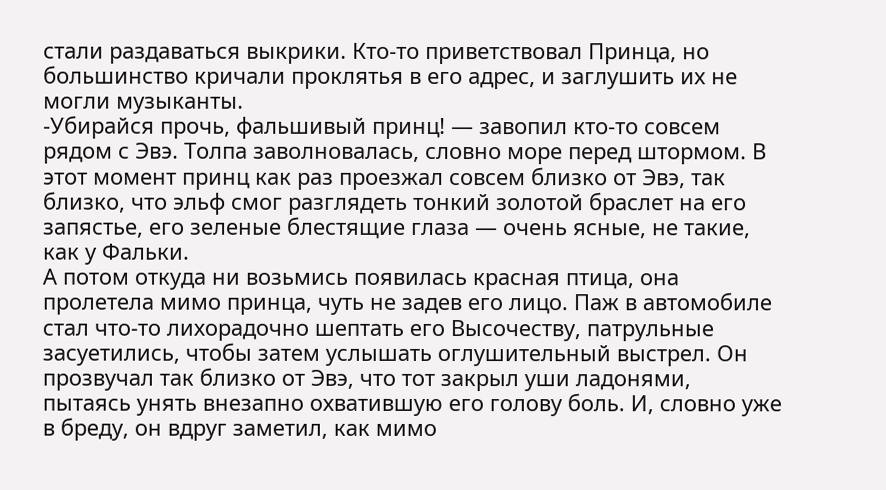стали раздаваться выкрики. Кто-то приветствовал Принца, но большинство кричали проклятья в его адрес, и заглушить их не могли музыканты.
-Убирайся прочь, фальшивый принц! — завопил кто-то совсем рядом с Эвэ. Толпа заволновалась, словно море перед штормом. В этот момент принц как раз проезжал совсем близко от Эвэ, так близко, что эльф смог разглядеть тонкий золотой браслет на его запястье, его зеленые блестящие глаза — очень ясные, не такие, как у Фальки.
А потом откуда ни возьмись появилась красная птица, она пролетела мимо принца, чуть не задев его лицо. Паж в автомобиле стал что-то лихорадочно шептать его Высочеству, патрульные засуетились, чтобы затем услышать оглушительный выстрел. Он прозвучал так близко от Эвэ, что тот закрыл уши ладонями, пытаясь унять внезапно охватившую его голову боль. И, словно уже в бреду, он вдруг заметил, как мимо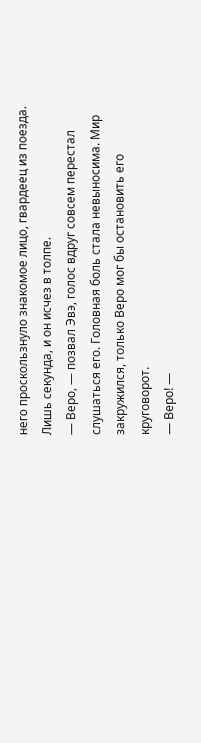него проскользнуло знакомое лицо, гвардеец из поезда. Лишь секунда, и он исчез в толпе.
— Веро, — позвал Эвэ, голос вдруг совсем перестал слушаться его. Головная боль стала невыносима. Мир закружился, только Веро мог бы остановить его круговорот.
— Веро! —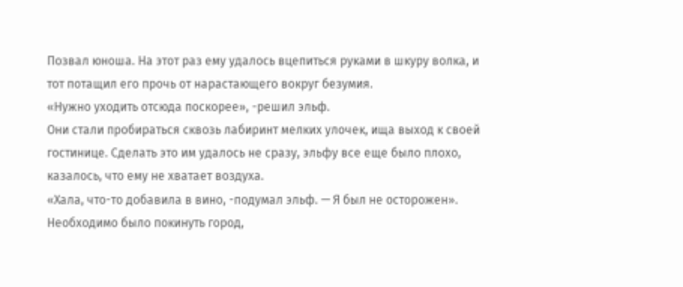Позвал юноша. На этот раз ему удалось вцепиться руками в шкуру волка, и тот потащил его прочь от нарастающего вокруг безумия.
«Нужно уходить отсюда поскорее», -решил эльф.
Они стали пробираться сквозь лабиринт мелких улочек, ища выход к своей гостинице. Сделать это им удалось не сразу, эльфу все еще было плохо, казалось, что ему не хватает воздуха.
«Хала, что-то добавила в вино, -подумал эльф. — Я был не осторожен».
Необходимо было покинуть город,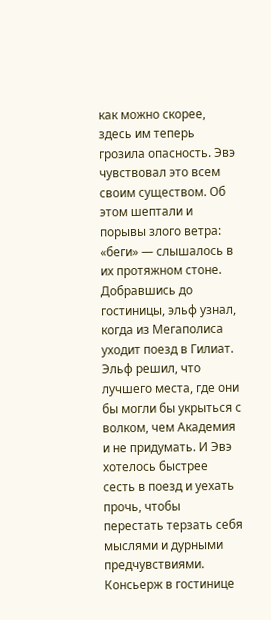как можно скорее, здесь им теперь грозила опасность. Эвэ чувствовал это всем своим существом. Об этом шептали и порывы злого ветра: «беги» — слышалось в их протяжном стоне.
Добравшись до гостиницы, эльф узнал, когда из Мегаполиса уходит поезд в Гилиат. Эльф решил, что лучшего места, где они бы могли бы укрыться с волком, чем Академия и не придумать. И Эвэ хотелось быстрее сесть в поезд и уехать прочь, чтобы перестать терзать себя мыслями и дурными предчувствиями.
Консьерж в гостинице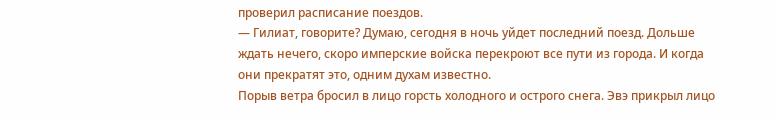проверил расписание поездов.
— Гилиат, говорите? Думаю, сегодня в ночь уйдет последний поезд. Дольше ждать нечего, скоро имперские войска перекроют все пути из города. И когда они прекратят это, одним духам известно.
Порыв ветра бросил в лицо горсть холодного и острого снега. Эвэ прикрыл лицо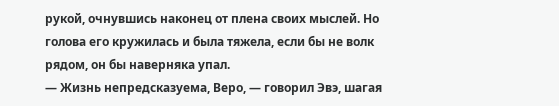рукой, очнувшись наконец от плена своих мыслей. Но голова его кружилась и была тяжела, если бы не волк рядом, он бы наверняка упал.
— Жизнь непредсказуема, Веро, — говорил Эвэ, шагая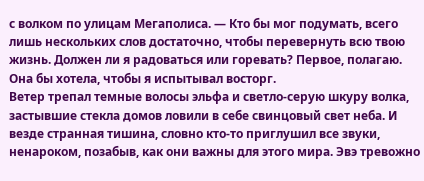с волком по улицам Мегаполиса. — Кто бы мог подумать, всего лишь нескольких слов достаточно, чтобы перевернуть всю твою жизнь. Должен ли я радоваться или горевать? Первое, полагаю. Она бы хотела, чтобы я испытывал восторг.
Ветер трепал темные волосы эльфа и светло-серую шкуру волка, застывшие стекла домов ловили в себе свинцовый свет неба. И везде странная тишина, словно кто-то приглушил все звуки, ненароком, позабыв, как они важны для этого мира. Эвэ тревожно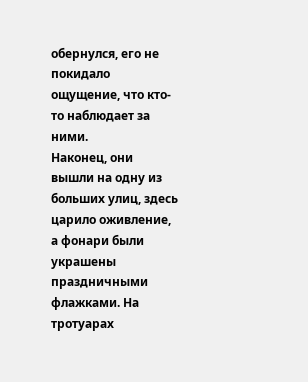обернулся, его не покидало ощущение, что кто-то наблюдает за ними.
Наконец, они вышли на одну из больших улиц, здесь царило оживление, а фонари были украшены праздничными флажками. На тротуарах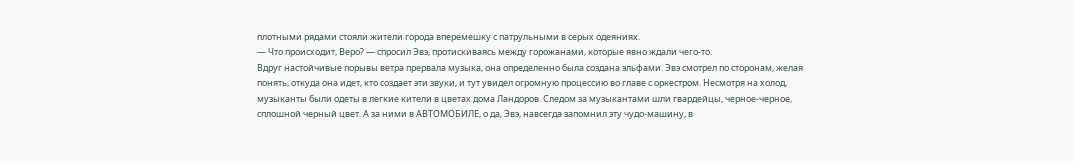плотными рядами стояли жители города вперемешку с патрульными в серых одеяниях.
— Что происходит, Веро? — спросил Эвэ, протискиваясь между горожанами, которые явно ждали чего-то.
Вдруг настойчивые порывы ветра прервала музыка, она определенно была создана эльфами. Эвэ смотрел по сторонам, желая понять, откуда она идет, кто создает эти звуки, и тут увидел огромную процессию во главе с оркестром. Несмотря на холод, музыканты были одеты в легкие кители в цветах дома Ландоров. Следом за музыкантами шли гвардейцы, черное-черное, сплошной черный цвет. А за ними в АВТОМОБИЛЕ, о да, Эвэ, навсегда запомнил эту чудо-машину, в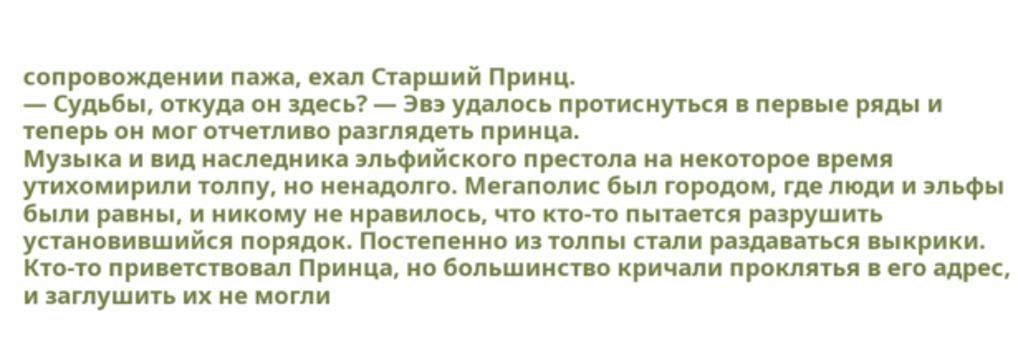сопровождении пажа, ехал Старший Принц.
— Судьбы, откуда он здесь? — Эвэ удалось протиснуться в первые ряды и теперь он мог отчетливо разглядеть принца.
Музыка и вид наследника эльфийского престола на некоторое время утихомирили толпу, но ненадолго. Мегаполис был городом, где люди и эльфы были равны, и никому не нравилось, что кто-то пытается разрушить установившийся порядок. Постепенно из толпы стали раздаваться выкрики. Кто-то приветствовал Принца, но большинство кричали проклятья в его адрес, и заглушить их не могли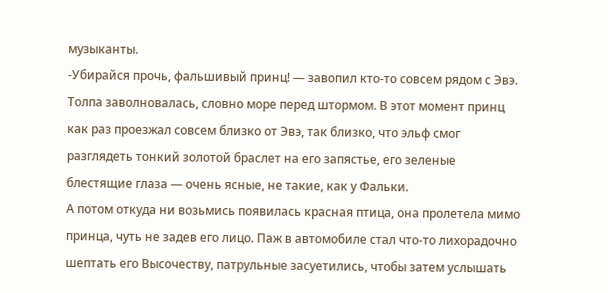музыканты.
-Убирайся прочь, фальшивый принц! — завопил кто-то совсем рядом с Эвэ. Толпа заволновалась, словно море перед штормом. В этот момент принц как раз проезжал совсем близко от Эвэ, так близко, что эльф смог разглядеть тонкий золотой браслет на его запястье, его зеленые блестящие глаза — очень ясные, не такие, как у Фальки.
А потом откуда ни возьмись появилась красная птица, она пролетела мимо принца, чуть не задев его лицо. Паж в автомобиле стал что-то лихорадочно шептать его Высочеству, патрульные засуетились, чтобы затем услышать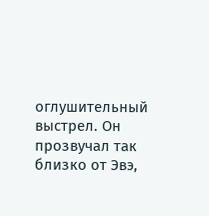оглушительный выстрел. Он прозвучал так близко от Эвэ,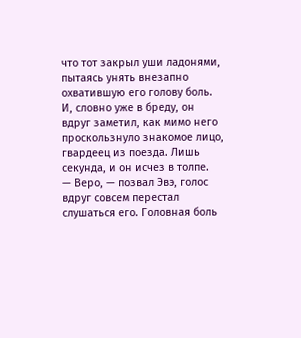что тот закрыл уши ладонями, пытаясь унять внезапно охватившую его голову боль. И, словно уже в бреду, он вдруг заметил, как мимо него проскользнуло знакомое лицо, гвардеец из поезда. Лишь секунда, и он исчез в толпе.
— Веро, — позвал Эвэ, голос вдруг совсем перестал слушаться его. Головная боль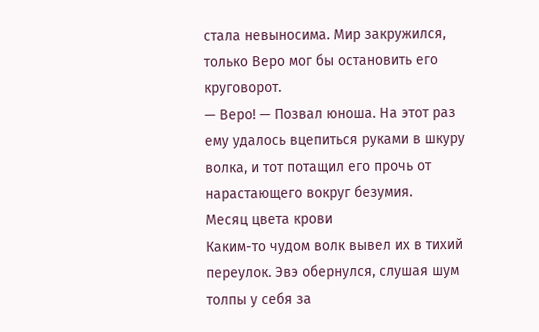стала невыносима. Мир закружился, только Веро мог бы остановить его круговорот.
— Веро! — Позвал юноша. На этот раз ему удалось вцепиться руками в шкуру волка, и тот потащил его прочь от нарастающего вокруг безумия.
Месяц цвета крови
Каким-то чудом волк вывел их в тихий переулок. Эвэ обернулся, слушая шум толпы у себя за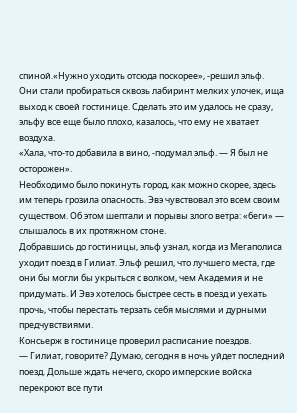спиной.«Нужно уходить отсюда поскорее», -решил эльф.
Они стали пробираться сквозь лабиринт мелких улочек, ища выход к своей гостинице. Сделать это им удалось не сразу, эльфу все еще было плохо, казалось, что ему не хватает воздуха.
«Хала, что-то добавила в вино, -подумал эльф. — Я был не осторожен».
Необходимо было покинуть город, как можно скорее, здесь им теперь грозила опасность. Эвэ чувствовал это всем своим существом. Об этом шептали и порывы злого ветра: «беги» — слышалось в их протяжном стоне.
Добравшись до гостиницы, эльф узнал, когда из Мегаполиса уходит поезд в Гилиат. Эльф решил, что лучшего места, где они бы могли бы укрыться с волком, чем Академия и не придумать. И Эвэ хотелось быстрее сесть в поезд и уехать прочь, чтобы перестать терзать себя мыслями и дурными предчувствиями.
Консьерж в гостинице проверил расписание поездов.
— Гилиат, говорите? Думаю, сегодня в ночь уйдет последний поезд. Дольше ждать нечего, скоро имперские войска перекроют все пути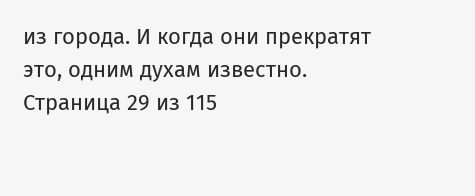из города. И когда они прекратят это, одним духам известно.
Страница 29 из 115